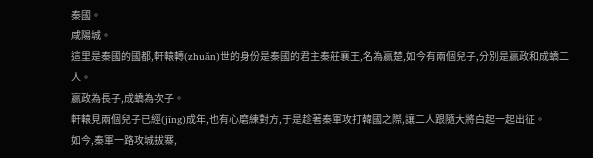秦國。
咸陽城。
這里是秦國的國都,軒轅轉(zhuǎn)世的身份是秦國的君主秦莊襄王,名為嬴楚,如今有兩個兒子,分別是嬴政和成蟜二人。
嬴政為長子,成蟜為次子。
軒轅見兩個兒子已經(jīng)成年,也有心磨練對方,于是趁著秦軍攻打韓國之際,讓二人跟隨大將白起一起出征。
如今,秦軍一路攻城拔寨,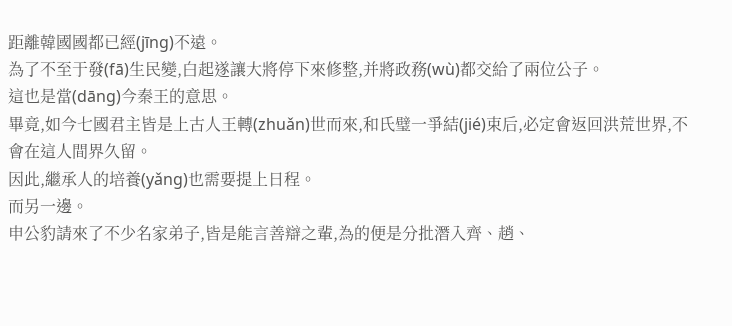距離韓國國都已經(jīng)不遠。
為了不至于發(fā)生民變,白起遂讓大將停下來修整,并將政務(wù)都交給了兩位公子。
這也是當(dāng)今秦王的意思。
畢竟,如今七國君主皆是上古人王轉(zhuǎn)世而來,和氏璧一爭結(jié)束后,必定會返回洪荒世界,不會在這人間界久留。
因此,繼承人的培養(yǎng)也需要提上日程。
而另一邊。
申公豹請來了不少名家弟子,皆是能言善辯之輩,為的便是分批潛入齊、趙、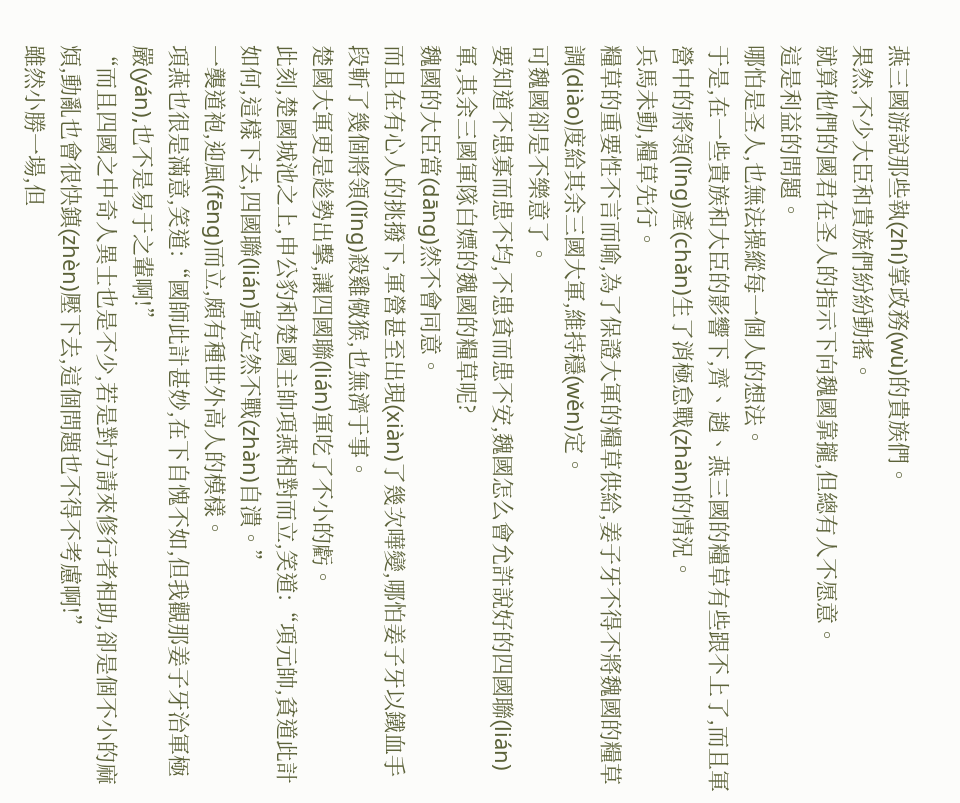燕三國游說那些執(zhí)掌政務(wù)的貴族們。
果然,不少大臣和貴族們紛紛動搖。
就算他們的國君在圣人的指示下向魏國靠攏,但總有人不愿意。
這是利益的問題。
哪怕是圣人,也無法操縱每一個人的想法。
于是,在一些貴族和大臣的影響下,齊、趙、燕三國的糧草有些跟不上了,而且軍營中的將領(lǐng)產(chǎn)生了消極怠戰(zhàn)的情況。
兵馬未動,糧草先行。
糧草的重要性不言而喻,為了保證大軍的糧草供給,姜子牙不得不將魏國的糧草調(diào)度給其余三國大軍,維持穩(wěn)定。
可魏國卻是不樂意了。
要知道不患寡而患不均,不患貧而患不安,魏國怎么會允許說好的四國聯(lián)軍,其余三國軍隊白嫖的魏國的糧草呢?
魏國的大臣當(dāng)然不會同意。
而且在有心人的挑撥下,軍營甚至出現(xiàn)了幾次嘩變,哪怕姜子牙以鐵血手段斬了幾個將領(lǐng)殺雞儆猴,也無濟于事。
楚國大軍更是趁勢出擊,讓四國聯(lián)軍吃了不小的虧。
此刻,楚國城池之上,申公豹和楚國主帥項燕相對而立,笑道:“項元帥,貧道此計如何,這樣下去,四國聯(lián)軍定然不戰(zhàn)自潰。”
一襲道袍,迎風(fēng)而立,頗有種世外高人的模樣。
項燕也很是滿意,笑道:“國師此計甚妙,在下自愧不如,但我觀那姜子牙治軍極嚴(yán),也不是易于之輩啊!”
“而且四國之中奇人異士也是不少,若是對方請來修行者相助,卻是個不小的麻煩,動亂也會很快鎮(zhèn)壓下去,這個問題也不得不考慮啊!”
雖然小勝一場,但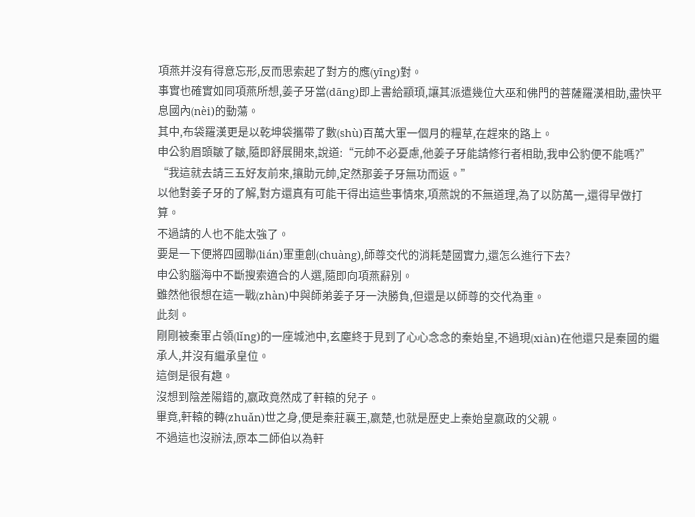項燕并沒有得意忘形,反而思索起了對方的應(yīng)對。
事實也確實如同項燕所想,姜子牙當(dāng)即上書給顓頊,讓其派遣幾位大巫和佛門的菩薩羅漢相助,盡快平息國內(nèi)的動蕩。
其中,布袋羅漢更是以乾坤袋攜帶了數(shù)百萬大軍一個月的糧草,在趕來的路上。
申公豹眉頭皺了皺,隨即舒展開來,說道:“元帥不必憂慮,他姜子牙能請修行者相助,我申公豹便不能嗎?”
“我這就去請三五好友前來,攘助元帥,定然那姜子牙無功而返。”
以他對姜子牙的了解,對方還真有可能干得出這些事情來,項燕說的不無道理,為了以防萬一,還得早做打算。
不過請的人也不能太強了。
要是一下便將四國聯(lián)軍重創(chuàng),師尊交代的消耗楚國實力,還怎么進行下去?
申公豹腦海中不斷搜索適合的人選,隨即向項燕辭別。
雖然他很想在這一戰(zhàn)中與師弟姜子牙一決勝負,但還是以師尊的交代為重。
此刻。
剛剛被秦軍占領(lǐng)的一座城池中,玄塵終于見到了心心念念的秦始皇,不過現(xiàn)在他還只是秦國的繼承人,并沒有繼承皇位。
這倒是很有趣。
沒想到陰差陽錯的,嬴政竟然成了軒轅的兒子。
畢竟,軒轅的轉(zhuǎn)世之身,便是秦莊襄王,嬴楚,也就是歷史上秦始皇嬴政的父親。
不過這也沒辦法,原本二師伯以為軒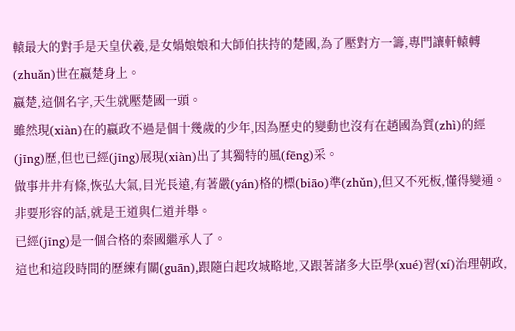轅最大的對手是天皇伏羲,是女媧娘娘和大師伯扶持的楚國,為了壓對方一籌,專門讓軒轅轉(zhuǎn)世在嬴楚身上。
嬴楚,這個名字,天生就壓楚國一頭。
雖然現(xiàn)在的嬴政不過是個十幾歲的少年,因為歷史的變動也沒有在趙國為質(zhì)的經(jīng)歷,但也已經(jīng)展現(xiàn)出了其獨特的風(fēng)采。
做事井井有條,恢弘大氣,目光長遠,有著嚴(yán)格的標(biāo)準(zhǔn),但又不死板,懂得變通。
非要形容的話,就是王道與仁道并舉。
已經(jīng)是一個合格的秦國繼承人了。
這也和這段時間的歷練有關(guān),跟隨白起攻城略地,又跟著諸多大臣學(xué)習(xí)治理朝政,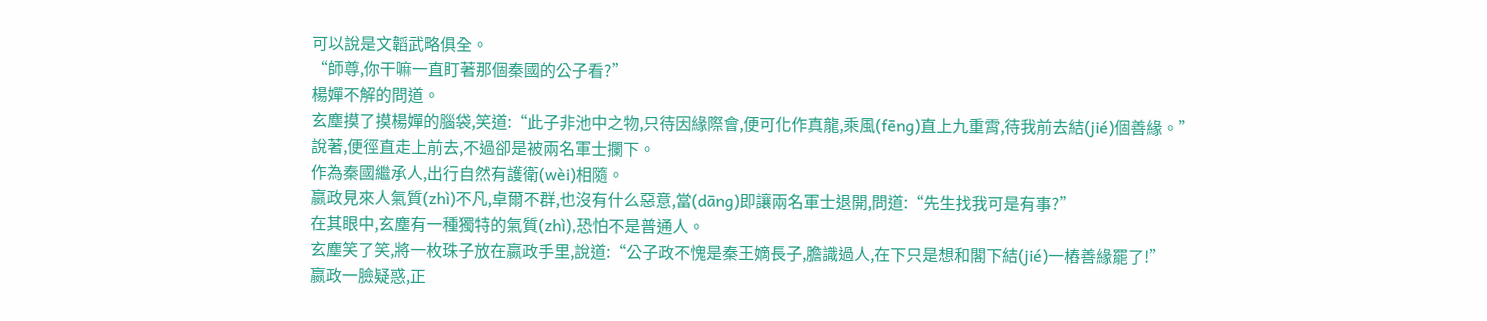可以說是文韜武略俱全。
“師尊,你干嘛一直盯著那個秦國的公子看?”
楊嬋不解的問道。
玄塵摸了摸楊嬋的腦袋,笑道:“此子非池中之物,只待因緣際會,便可化作真龍,乘風(fēng)直上九重霄,待我前去結(jié)個善緣。”
說著,便徑直走上前去,不過卻是被兩名軍士攔下。
作為秦國繼承人,出行自然有護衛(wèi)相隨。
嬴政見來人氣質(zhì)不凡,卓爾不群,也沒有什么惡意,當(dāng)即讓兩名軍士退開,問道:“先生找我可是有事?”
在其眼中,玄塵有一種獨特的氣質(zhì),恐怕不是普通人。
玄塵笑了笑,將一枚珠子放在嬴政手里,說道:“公子政不愧是秦王嫡長子,膽識過人,在下只是想和閣下結(jié)一樁善緣罷了!”
嬴政一臉疑惑,正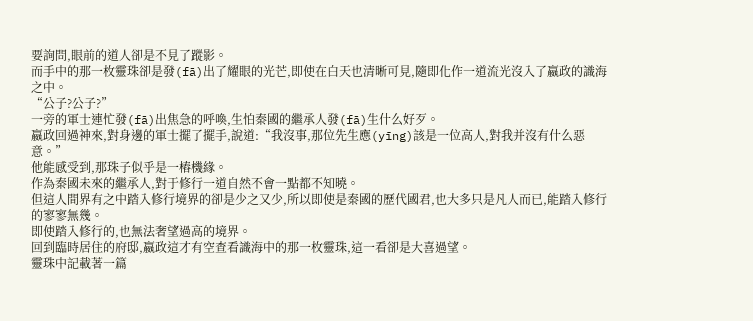要詢問,眼前的道人卻是不見了蹤影。
而手中的那一枚靈珠卻是發(fā)出了耀眼的光芒,即使在白天也清晰可見,隨即化作一道流光沒入了嬴政的識海之中。
“公子?公子?”
一旁的軍士連忙發(fā)出焦急的呼喚,生怕秦國的繼承人發(fā)生什么好歹。
嬴政回過神來,對身邊的軍士擺了擺手,說道:“我沒事,那位先生應(yīng)該是一位高人,對我并沒有什么惡意。”
他能感受到,那珠子似乎是一樁機緣。
作為秦國未來的繼承人,對于修行一道自然不會一點都不知曉。
但這人間界有之中踏入修行境界的卻是少之又少,所以即使是秦國的歷代國君,也大多只是凡人而已,能踏入修行的寥寥無幾。
即使踏入修行的,也無法奢望過高的境界。
回到臨時居住的府邸,嬴政這才有空查看識海中的那一枚靈珠,這一看卻是大喜過望。
靈珠中記載著一篇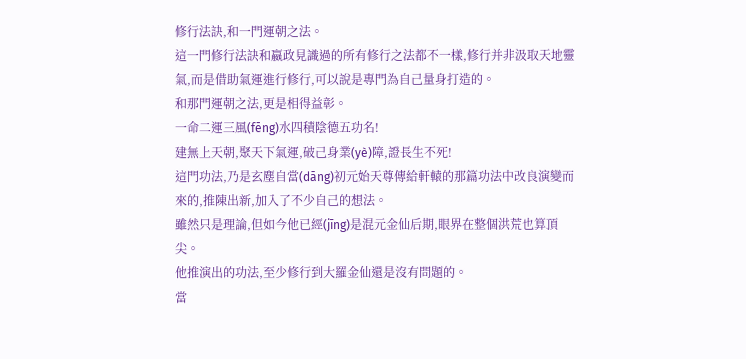修行法訣,和一門運朝之法。
這一門修行法訣和嬴政見識過的所有修行之法都不一樣,修行并非汲取天地靈氣,而是借助氣運進行修行,可以說是專門為自己量身打造的。
和那門運朝之法,更是相得益彰。
一命二運三風(fēng)水四積陰德五功名!
建無上天朝,聚天下氣運,破己身業(yè)障,證長生不死!
這門功法,乃是玄塵自當(dāng)初元始天尊傳給軒轅的那篇功法中改良演變而來的,推陳出新,加入了不少自己的想法。
雖然只是理論,但如今他已經(jīng)是混元金仙后期,眼界在整個洪荒也算頂尖。
他推演出的功法,至少修行到大羅金仙還是沒有問題的。
當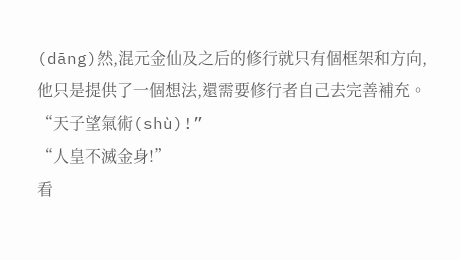(dāng)然,混元金仙及之后的修行就只有個框架和方向,他只是提供了一個想法,還需要修行者自己去完善補充。
“天子望氣術(shù)!”
“人皇不滅金身!”
看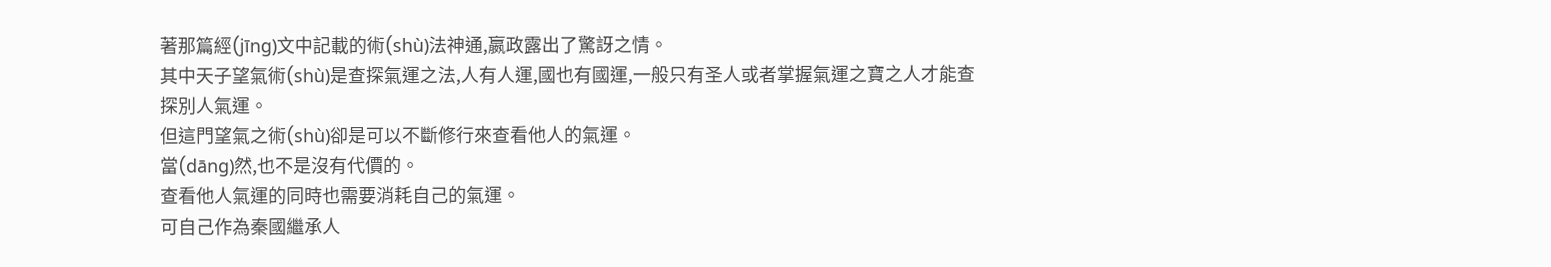著那篇經(jīng)文中記載的術(shù)法神通,嬴政露出了驚訝之情。
其中天子望氣術(shù)是查探氣運之法,人有人運,國也有國運,一般只有圣人或者掌握氣運之寶之人才能查探別人氣運。
但這門望氣之術(shù)卻是可以不斷修行來查看他人的氣運。
當(dāng)然,也不是沒有代價的。
查看他人氣運的同時也需要消耗自己的氣運。
可自己作為秦國繼承人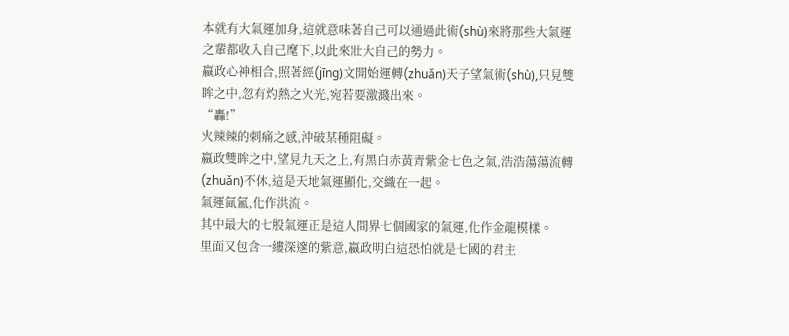本就有大氣運加身,這就意味著自己可以通過此術(shù)來將那些大氣運之輩都收入自己麾下,以此來壯大自己的勢力。
嬴政心神相合,照著經(jīng)文開始運轉(zhuǎn)天子望氣術(shù),只見雙眸之中,忽有灼熱之火光,宛若要激濺出來。
“轟!”
火辣辣的刺痛之感,沖破某種阻礙。
嬴政雙眸之中,望見九天之上,有黑白赤黃青紫金七色之氣,浩浩蕩蕩流轉(zhuǎn)不休,這是天地氣運顯化,交織在一起。
氣運氤氳,化作洪流。
其中最大的七股氣運正是這人間界七個國家的氣運,化作金龍模樣。
里面又包含一縷深邃的紫意,嬴政明白這恐怕就是七國的君主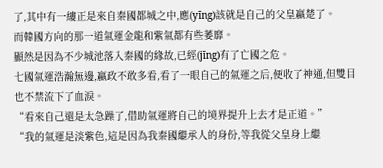了,其中有一縷正是來自秦國都城之中,應(yīng)該就是自己的父皇嬴楚了。
而韓國方向的那一道氣運金龍和紫氣都有些萎靡。
顯然是因為不少城池落入秦國的緣故,已經(jīng)有了亡國之危。
七國氣運浩瀚無邊,嬴政不敢多看,看了一眼自己的氣運之后,便收了神通,但雙目也不禁流下了血淚。
“看來自己還是太急躁了,借助氣運將自己的境界提升上去才是正道。”
“我的氣運是淡紫色,這是因為我秦國繼承人的身份,等我從父皇身上繼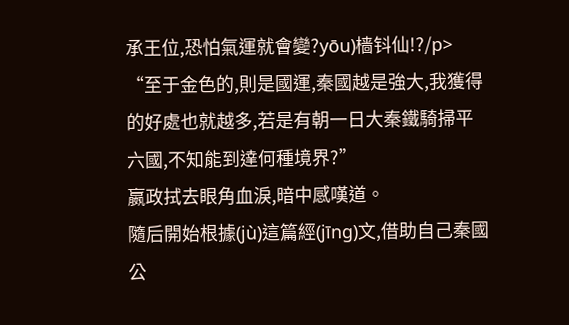承王位,恐怕氣運就會變?yōu)樯钭仙!?/p>
“至于金色的,則是國運,秦國越是強大,我獲得的好處也就越多,若是有朝一日大秦鐵騎掃平六國,不知能到達何種境界?”
嬴政拭去眼角血淚,暗中感嘆道。
隨后開始根據(jù)這篇經(jīng)文,借助自己秦國公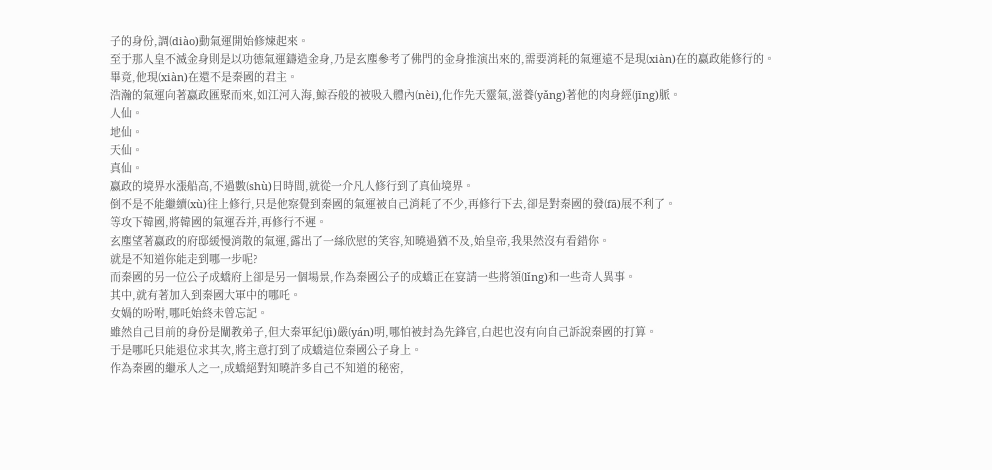子的身份,調(diào)動氣運開始修煉起來。
至于那人皇不滅金身則是以功德氣運鑄造金身,乃是玄塵參考了佛門的金身推演出來的,需要消耗的氣運遠不是現(xiàn)在的嬴政能修行的。
畢竟,他現(xiàn)在還不是秦國的君主。
浩瀚的氣運向著嬴政匯聚而來,如江河入海,鯨吞般的被吸入體內(nèi),化作先天靈氣,滋養(yǎng)著他的肉身經(jīng)脈。
人仙。
地仙。
天仙。
真仙。
嬴政的境界水漲船高,不過數(shù)日時間,就從一介凡人修行到了真仙境界。
倒不是不能繼續(xù)往上修行,只是他察覺到秦國的氣運被自己消耗了不少,再修行下去,卻是對秦國的發(fā)展不利了。
等攻下韓國,將韓國的氣運吞并,再修行不遲。
玄塵望著嬴政的府邸緩慢消散的氣運,露出了一絲欣慰的笑容,知曉過猶不及,始皇帝,我果然沒有看錯你。
就是不知道你能走到哪一步呢?
而秦國的另一位公子成蟜府上卻是另一個場景,作為秦國公子的成蟜正在宴請一些將領(lǐng)和一些奇人異事。
其中,就有著加入到秦國大軍中的哪吒。
女媧的吩咐,哪吒始終未曾忘記。
雖然自己目前的身份是闡教弟子,但大秦軍紀(jì)嚴(yán)明,哪怕被封為先鋒官,白起也沒有向自己訴說秦國的打算。
于是哪吒只能退位求其次,將主意打到了成蟜這位秦國公子身上。
作為秦國的繼承人之一,成蟜絕對知曉許多自己不知道的秘密,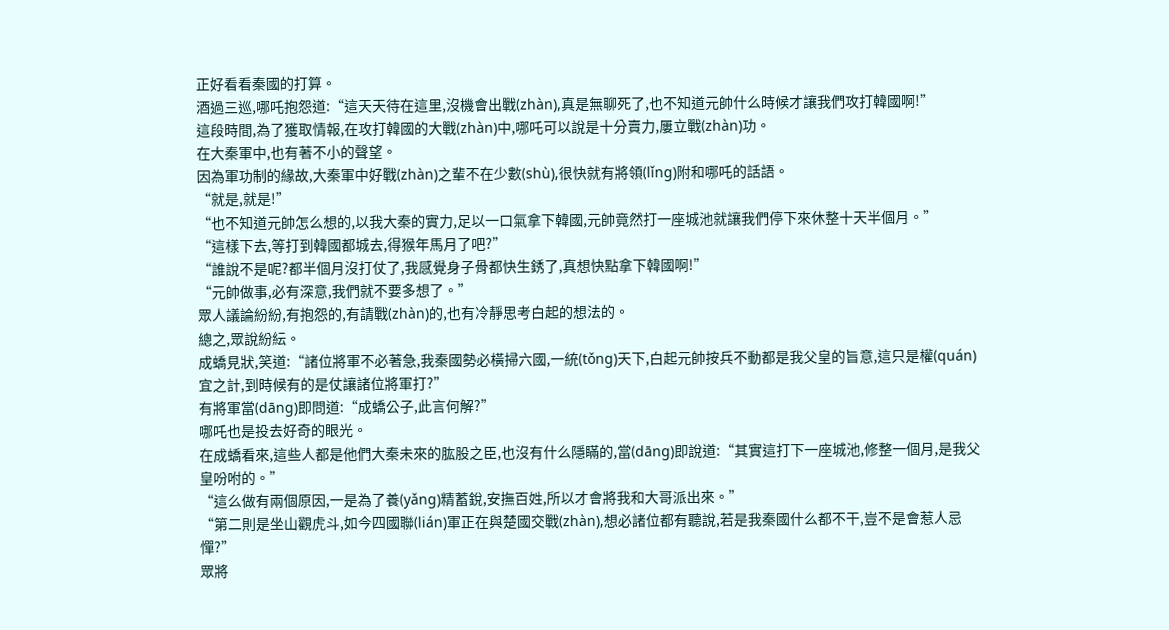正好看看秦國的打算。
酒過三巡,哪吒抱怨道:“這天天待在這里,沒機會出戰(zhàn),真是無聊死了,也不知道元帥什么時候才讓我們攻打韓國啊!”
這段時間,為了獲取情報,在攻打韓國的大戰(zhàn)中,哪吒可以說是十分賣力,屢立戰(zhàn)功。
在大秦軍中,也有著不小的聲望。
因為軍功制的緣故,大秦軍中好戰(zhàn)之輩不在少數(shù),很快就有將領(lǐng)附和哪吒的話語。
“就是,就是!”
“也不知道元帥怎么想的,以我大秦的實力,足以一口氣拿下韓國,元帥竟然打一座城池就讓我們停下來休整十天半個月。”
“這樣下去,等打到韓國都城去,得猴年馬月了吧?”
“誰說不是呢?都半個月沒打仗了,我感覺身子骨都快生銹了,真想快點拿下韓國啊!”
“元帥做事,必有深意,我們就不要多想了。”
眾人議論紛紛,有抱怨的,有請戰(zhàn)的,也有冷靜思考白起的想法的。
總之,眾說紛紜。
成蟜見狀,笑道:“諸位將軍不必著急,我秦國勢必橫掃六國,一統(tǒng)天下,白起元帥按兵不動都是我父皇的旨意,這只是權(quán)宜之計,到時候有的是仗讓諸位將軍打?”
有將軍當(dāng)即問道:“成蟜公子,此言何解?”
哪吒也是投去好奇的眼光。
在成蟜看來,這些人都是他們大秦未來的肱股之臣,也沒有什么隱瞞的,當(dāng)即說道:“其實這打下一座城池,修整一個月,是我父皇吩咐的。”
“這么做有兩個原因,一是為了養(yǎng)精蓄銳,安撫百姓,所以才會將我和大哥派出來。”
“第二則是坐山觀虎斗,如今四國聯(lián)軍正在與楚國交戰(zhàn),想必諸位都有聽說,若是我秦國什么都不干,豈不是會惹人忌憚?”
眾將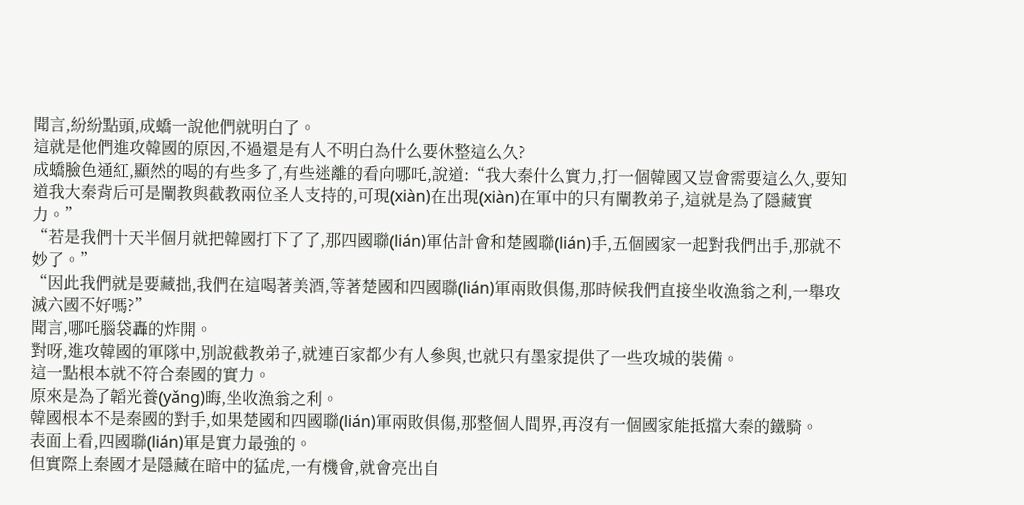聞言,紛紛點頭,成蟜一說他們就明白了。
這就是他們進攻韓國的原因,不過還是有人不明白為什么要休整這么久?
成蟜臉色通紅,顯然的喝的有些多了,有些迷離的看向哪吒,說道:“我大秦什么實力,打一個韓國又豈會需要這么久,要知道我大秦背后可是闡教與截教兩位圣人支持的,可現(xiàn)在出現(xiàn)在軍中的只有闡教弟子,這就是為了隱藏實力。”
“若是我們十天半個月就把韓國打下了了,那四國聯(lián)軍估計會和楚國聯(lián)手,五個國家一起對我們出手,那就不妙了。”
“因此我們就是要藏拙,我們在這喝著美酒,等著楚國和四國聯(lián)軍兩敗俱傷,那時候我們直接坐收漁翁之利,一舉攻滅六國不好嗎?”
聞言,哪吒腦袋轟的炸開。
對呀,進攻韓國的軍隊中,別說截教弟子,就連百家都少有人參與,也就只有墨家提供了一些攻城的裝備。
這一點根本就不符合秦國的實力。
原來是為了韜光養(yǎng)晦,坐收漁翁之利。
韓國根本不是秦國的對手,如果楚國和四國聯(lián)軍兩敗俱傷,那整個人間界,再沒有一個國家能抵擋大秦的鐵騎。
表面上看,四國聯(lián)軍是實力最強的。
但實際上秦國才是隱藏在暗中的猛虎,一有機會,就會亮出自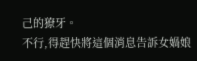己的獠牙。
不行,得趕快將這個消息告訴女媧娘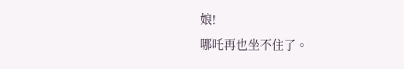娘!
哪吒再也坐不住了。